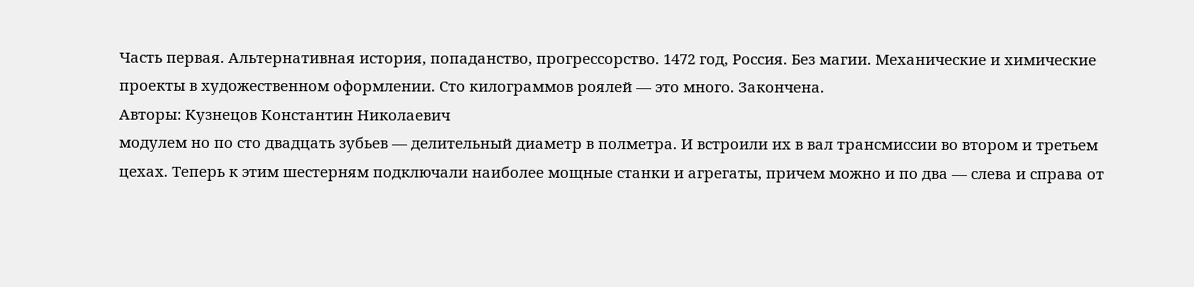Часть первая. Альтернативная история, попаданство, прогрессорство. 1472 год, Россия. Без магии. Механические и химические проекты в художественном оформлении. Сто килограммов роялей — это много. Закончена.
Авторы: Кузнецов Константин Николаевич
модулем но по сто двадцать зубьев — делительный диаметр в полметра. И встроили их в вал трансмиссии во втором и третьем цехах. Теперь к этим шестерням подключали наиболее мощные станки и агрегаты, причем можно и по два — слева и справа от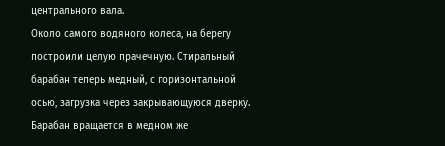центрального вала.
Около самого водяного колеса, на берегу построили целую прачечную. Стиральный барабан теперь медный, с горизонтальной осью, загрузка через закрывающуюся дверку. Барабан вращается в медном же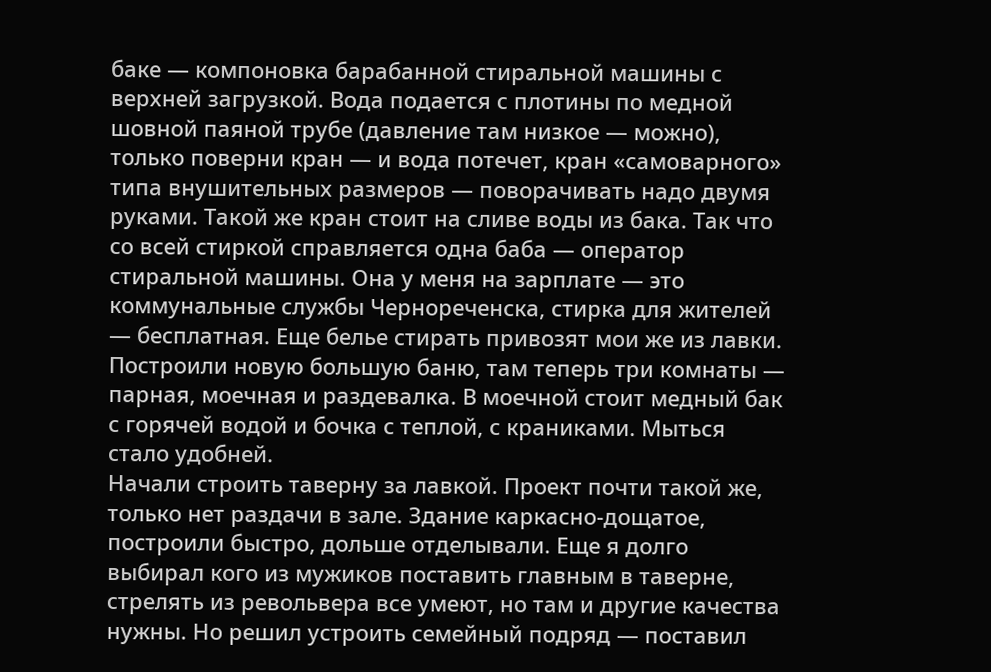баке — компоновка барабанной стиральной машины с верхней загрузкой. Вода подается с плотины по медной шовной паяной трубе (давление там низкое — можно), только поверни кран — и вода потечет, кран «самоварного» типа внушительных размеров — поворачивать надо двумя руками. Такой же кран стоит на сливе воды из бака. Так что со всей стиркой справляется одна баба — оператор стиральной машины. Она у меня на зарплате — это коммунальные службы Чернореченска, стирка для жителей — бесплатная. Еще белье стирать привозят мои же из лавки.
Построили новую большую баню, там теперь три комнаты — парная, моечная и раздевалка. В моечной стоит медный бак с горячей водой и бочка с теплой, с краниками. Мыться стало удобней.
Начали строить таверну за лавкой. Проект почти такой же, только нет раздачи в зале. Здание каркасно-дощатое, построили быстро, дольше отделывали. Еще я долго выбирал кого из мужиков поставить главным в таверне, стрелять из револьвера все умеют, но там и другие качества нужны. Но решил устроить семейный подряд — поставил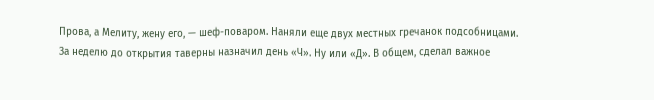Прова, а Мелиту, жену его, — шеф-поваром. Наняли еще двух местных гречанок подсобницами.
За неделю до открытия таверны назначил день «Ч». Ну или «Д». В общем, сделал важное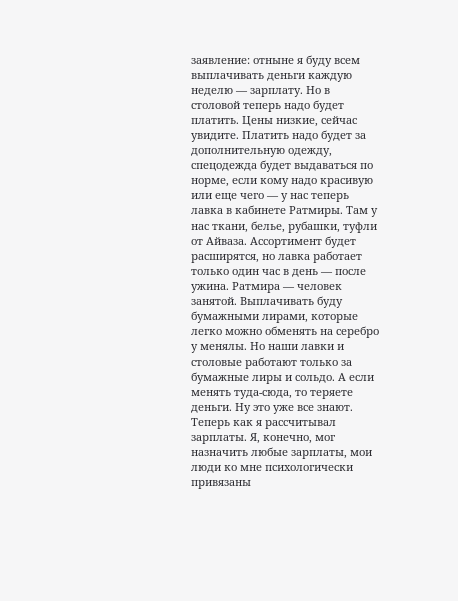заявление: отныне я буду всем выплачивать деньги каждую неделю — зарплату. Но в столовой теперь надо будет платить. Цены низкие, сейчас увидите. Платить надо будет за дополнительную одежду, спецодежда будет выдаваться по норме, если кому надо красивую или еще чего — у нас теперь лавка в кабинете Ратмиры. Там у нас ткани, белье, рубашки, туфли от Айваза. Ассортимент будет расширятся, но лавка работает только один час в день — после ужина. Ратмира — человек занятой. Выплачивать буду бумажными лирами, которые легко можно обменять на серебро у менялы. Но наши лавки и столовые работают только за бумажные лиры и сольдо. А если менять туда-сюда, то теряете деньги. Ну это уже все знают.
Теперь как я рассчитывал зарплаты. Я, конечно, мог назначить любые зарплаты, мои люди ко мне психологически привязаны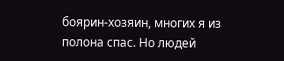боярин-хозяин, многих я из полона спас. Но людей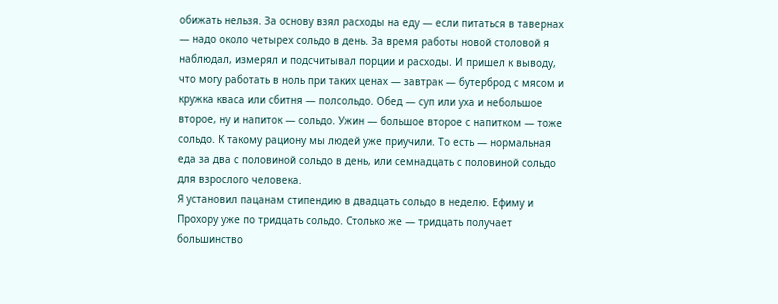обижать нельзя. За основу взял расходы на еду — если питаться в тавернах — надо около четырех сольдо в день. За время работы новой столовой я наблюдал, измерял и подсчитывал порции и расходы. И пришел к выводу, что могу работать в ноль при таких ценах — завтрак — бутерброд с мясом и кружка кваса или сбитня — полсольдо. Обед — суп или уха и небольшое второе, ну и напиток — сольдо. Ужин — большое второе с напитком — тоже сольдо. К такому рациону мы людей уже приучили. То есть — нормальная еда за два с половиной сольдо в день, или семнадцать с половиной сольдо для взрослого человека.
Я установил пацанам стипендию в двадцать сольдо в неделю. Ефиму и Прохору уже по тридцать сольдо. Столько же — тридцать получает большинство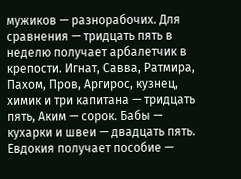мужиков — разнорабочих. Для сравнения — тридцать пять в неделю получает арбалетчик в крепости. Игнат, Савва, Ратмира, Пахом, Пров, Аргирос, кузнец, химик и три капитана — тридцать пять, Аким — сорок. Бабы — кухарки и швеи — двадцать пять. Евдокия получает пособие —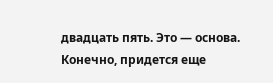двадцать пять. Это — основа. Конечно, придется еще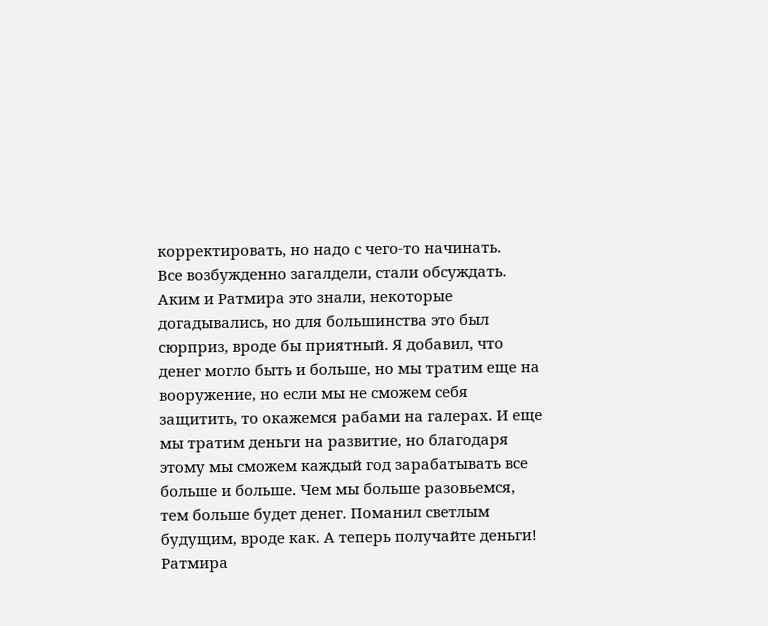корректировать, но надо с чего-то начинать.
Все возбужденно загалдели, стали обсуждать. Аким и Ратмира это знали, некоторые догадывались, но для большинства это был сюрприз, вроде бы приятный. Я добавил, что денег могло быть и больше, но мы тратим еще на вооружение, но если мы не сможем себя защитить, то окажемся рабами на галерах. И еще мы тратим деньги на развитие, но благодаря этому мы сможем каждый год зарабатывать все больше и больше. Чем мы больше разовьемся, тем больше будет денег. Поманил светлым будущим, вроде как. А теперь получайте деньги!
Ратмира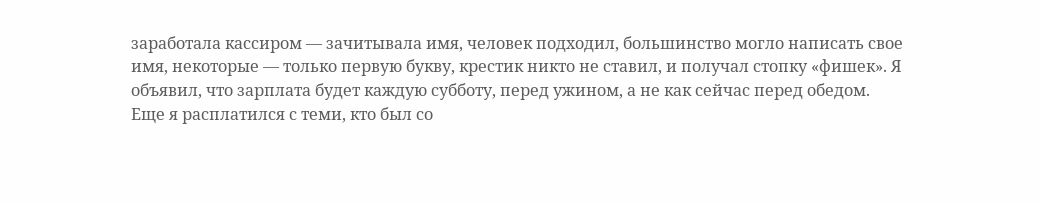заработала кассиром — зачитывала имя, человек подходил, большинство могло написать свое имя, некоторые — только первую букву, крестик никто не ставил, и получал стопку «фишек». Я объявил, что зарплата будет каждую субботу, перед ужином, а не как сейчас перед обедом.
Еще я расплатился с теми, кто был со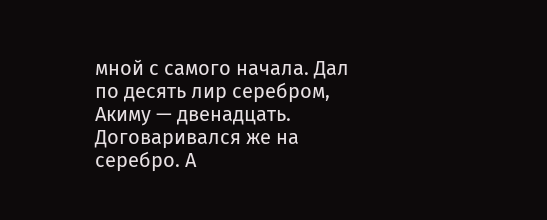мной с самого начала. Дал по десять лир серебром, Акиму — двенадцать. Договаривался же на серебро. А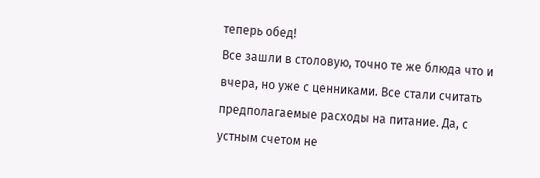теперь обед!
Все зашли в столовую, точно те же блюда что и вчера, но уже с ценниками. Все стали считать предполагаемые расходы на питание. Да, с устным счетом не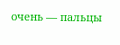очень — пальцы